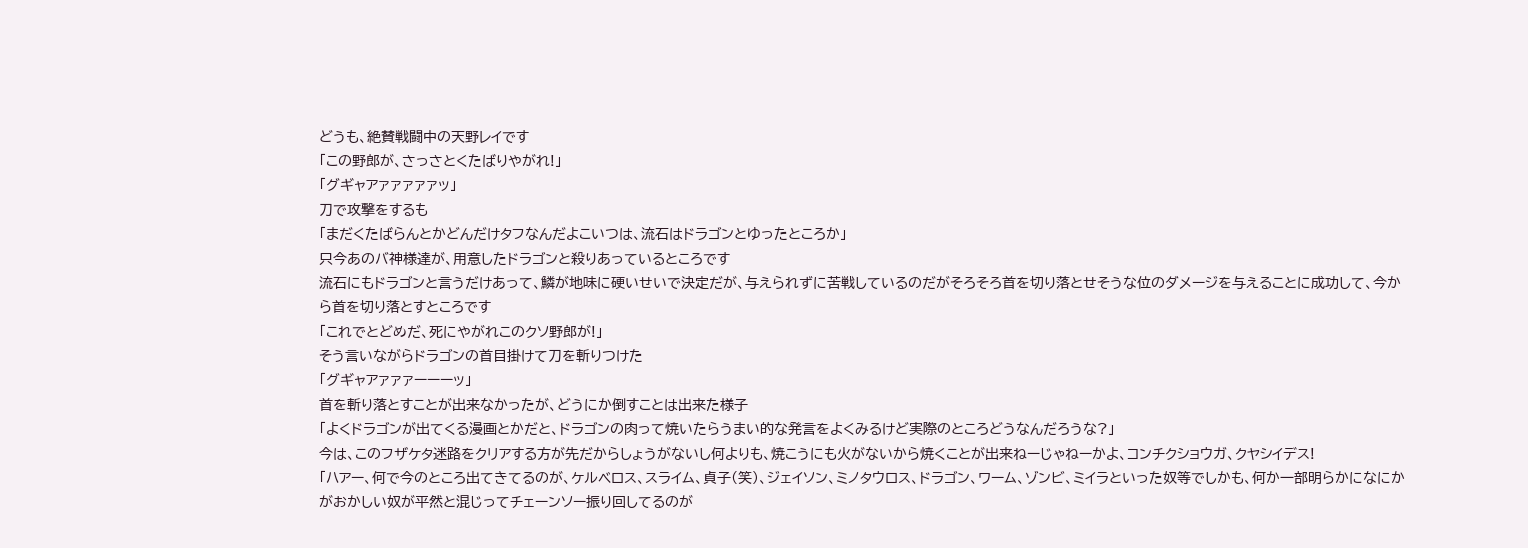どうも、絶賛戦闘中の天野レイです
「この野郎が、さっさとくたばりやがれ!」
「グギャアァァァァァッ」
刀で攻撃をするも
「まだくたばらんとかどんだけタフなんだよこいつは、流石はドラゴンとゆったところか」
只今あのバ神様達が、用意したドラゴンと殺りあっているところです
流石にもドラゴンと言うだけあって、鱗が地味に硬いせいで決定だが、与えられずに苦戦しているのだがそろそろ首を切り落とせそうな位のダメージを与えることに成功して、今から首を切り落とすところです
「これでとどめだ、死にやがれこのクソ野郎が!」
そう言いながらドラゴンの首目掛けて刀を斬りつけた
「グギャアァァァーーーッ」
首を斬り落とすことが出来なかったが、どうにか倒すことは出来た様子
「よくドラゴンが出てくる漫画とかだと、ドラゴンの肉って焼いたらうまい的な発言をよくみるけど実際のところどうなんだろうな?」
今は、このフザケタ迷路をクリアする方が先だからしょうがないし何よりも、焼こうにも火がないから焼くことが出来ねーじゃねーかよ、コンチクショウガ、クヤシイデス!
「ハアー、何で今のところ出てきてるのが、ケルベロス、スライム、貞子(笑)、ジェイソン、ミノタウロス、ドラゴン、ワーム、ゾンビ、ミイラといった奴等でしかも、何か一部明らかになにかがおかしい奴が平然と混じってチェーンソー振り回してるのが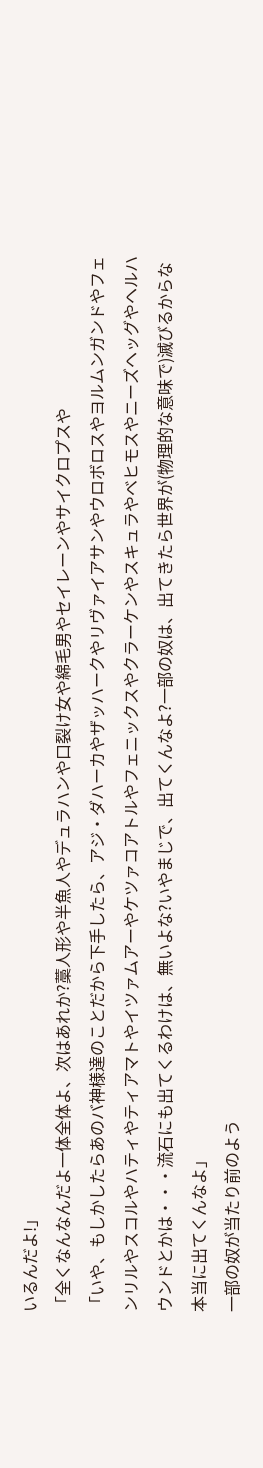いるんだよ!」
「全くなんなんだよ一体全体よ、次はあれか?藁人形や半魚人やデュラハンや口裂け女や綿毛男やセイレーンやサイクロプスや
「いや、もしかしたらあのバ神様達のことだから下手したら、アジ・ダハーカやザッハークやリヴァイアサンやウロボロスやヨルムンガンドやフェンリルやスコルやハティやティアマトやイツァムアーやケツァコアトルやフェニックスやクラーケンやスキュラやベヒモスやニーズヘッグやヘルハウンドとかは・・・流石にも出てくるわけは、無いよな?いやまじで、出てくんなよ?一部の奴は、出てきたら世界が(物理的な意味で)滅びるからな本当に出てくんなよ」
一部の奴が当たり前のよう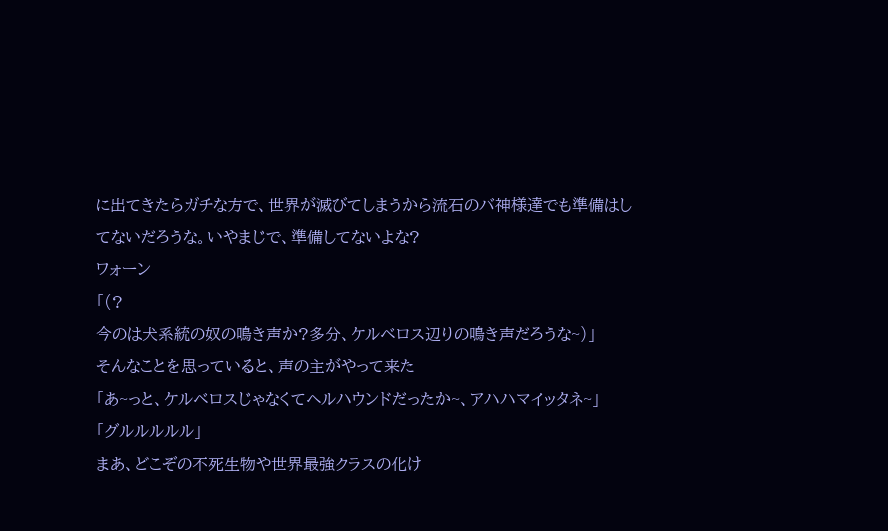に出てきたらガチな方で、世界が滅びてしまうから流石のバ神様達でも準備はしてないだろうな。いやまじで、準備してないよな?
ワォーン
「(?
今のは犬系統の奴の鳴き声か?多分、ケルベロス辺りの鳴き声だろうな~)」
そんなことを思っていると、声の主がやって来た
「あ~っと、ケルベロスじゃなくてヘルハウンドだったか~、アハハマイッタネ~」
「グルルルルル」
まあ、どこぞの不死生物や世界最強クラスの化け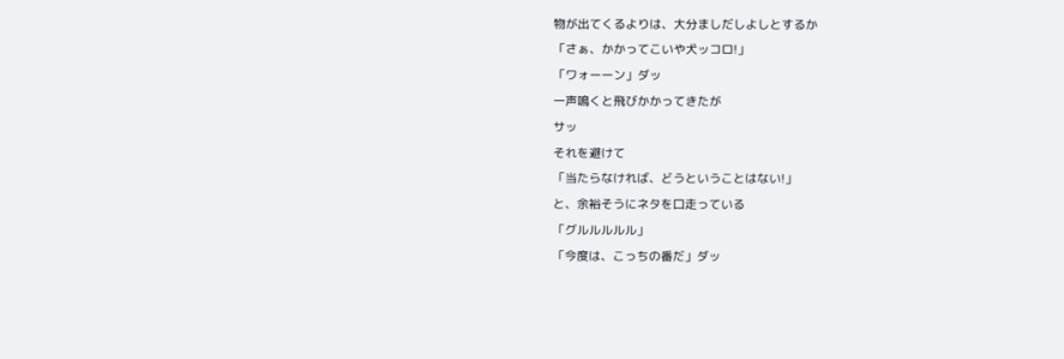物が出てくるよりは、大分ましだしよしとするか
「さぁ、かかってこいや犬ッコロ!」
「ワォーーン」ダッ
一声鳴くと飛びかかってきたが
サッ
それを避けて
「当たらなければ、どうということはない!」
と、余裕そうにネタを口走っている
「グルルルルル」
「今度は、こっちの番だ」ダッ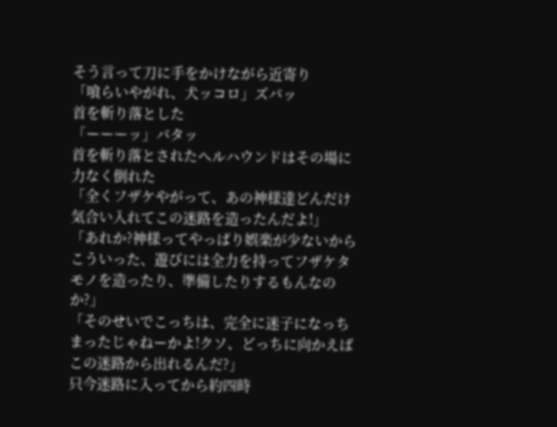そう言って刀に手をかけながら近寄り
「喰らいやがれ、犬ッコロ」ズバッ
首を斬り落とした
「ーーーッ」バタッ
首を斬り落とされたヘルハウンドはその場に力なく倒れた
「全くフザケやがって、あの神様達どんだけ気合い入れてこの迷路を造ったんだよ!」
「あれか?神様ってやっぱり娯楽が少ないからこういった、遊びには全力を持ってフザケタモノを造ったり、準備したりするもんなのか?」
「そのせいでこっちは、完全に迷子になっちまったじゃねーかよ!クソ、どっちに向かえばこの迷路から出れるんだ?」
只今迷路に入ってから約四時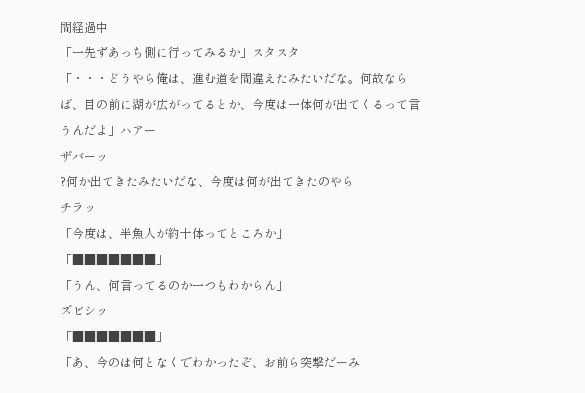間経過中
「一先ずあっち側に行ってみるか」スタスタ
「・・・どうやら俺は、進む道を間違えたみたいだな。何故ならば、目の前に湖が広がってるとか、今度は一体何が出てくるって言うんだよ」ハアー
ザバーッ
?何か出てきたみたいだな、今度は何が出てきたのやら
チラッ
「今度は、半魚人が約十体ってところか」
「■■■■■■■」
「うん、何言ってるのか一つもわからん」
ズビシッ
「■■■■■■■」
「あ、今のは何となくでわかったぞ、お前ら突撃だーみ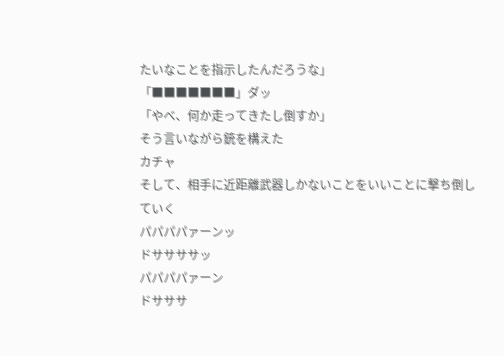たいなことを指示したんだろうな」
「■■■■■■■」ダッ
「やべ、何か走ってきたし倒すか」
そう言いながら銃を構えた
カチャ
そして、相手に近距離武器しかないことをいいことに撃ち倒していく
パパパパァーンッ
ドササササッ
パパパパァーン
ドサササ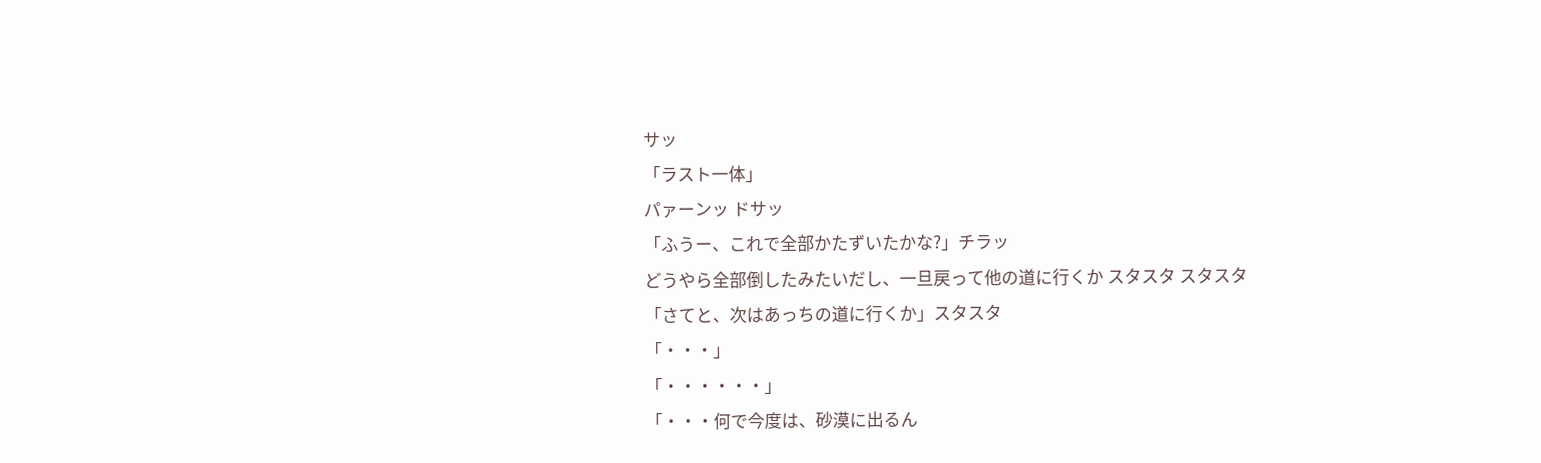サッ
「ラスト一体」
パァーンッ ドサッ
「ふうー、これで全部かたずいたかな?」チラッ
どうやら全部倒したみたいだし、一旦戻って他の道に行くか スタスタ スタスタ
「さてと、次はあっちの道に行くか」スタスタ
「・・・」
「・・・・・・」
「・・・何で今度は、砂漠に出るん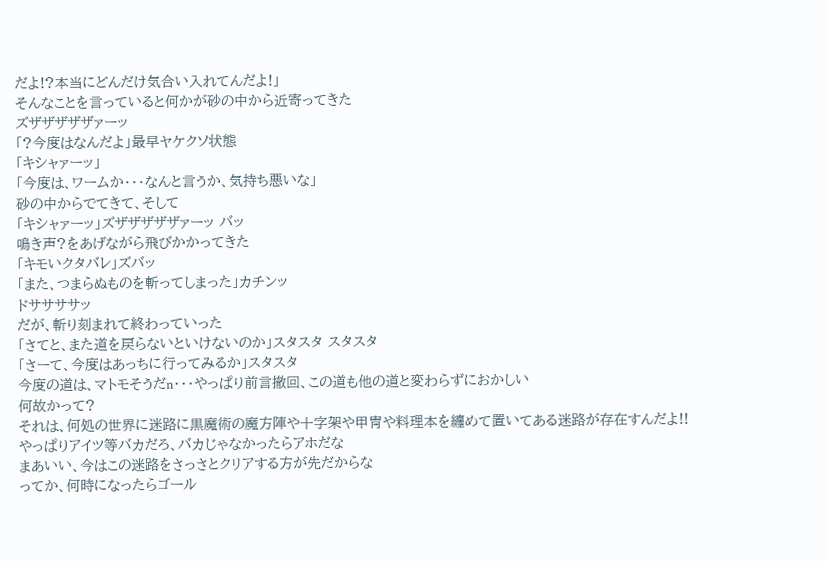だよ!?本当にどんだけ気合い入れてんだよ!」
そんなことを言っていると何かが砂の中から近寄ってきた
ズザザザザザァーッ
「?今度はなんだよ」最早ヤケクソ状態
「キシャァーッ」
「今度は、ワームか・・・なんと言うか、気持ち悪いな」
砂の中からでてきて、そして
「キシャァーッ」ズザザザザザァーッ バッ
鳴き声?をあげながら飛びかかってきた
「キモいクタバレ」ズバッ
「また、つまらぬものを斬ってしまった」カチンッ
ドササササッ
だが、斬り刻まれて終わっていった
「さてと、また道を戻らないといけないのか」スタスタ スタスタ
「さーて、今度はあっちに行ってみるか」スタスタ
今度の道は、マトモそうだn・・・やっぱり前言撤回、この道も他の道と変わらずにおかしい
何故かって?
それは、何処の世界に迷路に黒魔術の魔方陣や十字架や甲冑や料理本を纏めて置いてある迷路が存在すんだよ!!
やっぱりアイツ等バカだろ、バカじゃなかったらアホだな
まあいい、今はこの迷路をさっさとクリアする方が先だからな
ってか、何時になったらゴール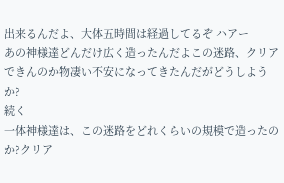出来るんだよ、大体五時間は経過してるぞ ハアー
あの神様達どんだけ広く造ったんだよこの迷路、クリアできんのか物凄い不安になってきたんだがどうしようか?
続く
一体神様達は、この迷路をどれくらいの規模で造ったのか?クリア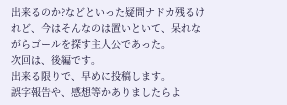出来るのか?などといった疑問ナドカ残るけれど、今はそんなのは置いといて、呆れながらゴールを探す主人公であった。
次回は、後編です。
出来る限りで、早めに投稿します。
誤字報告や、感想等かありましたらよ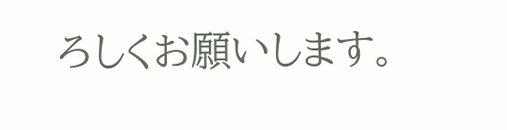ろしくお願いします。